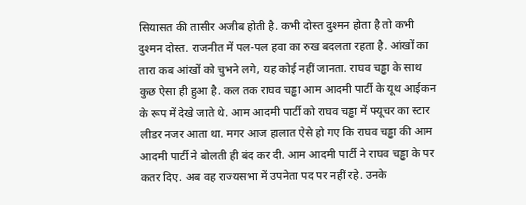सियासत की तासीर अजीब होती है. कभी दोस्त दुश्मन होता है तो कभी दुश्मन दोस्त. राजनीत में पल-पल हवा का रुख बदलता रहता है. आंखों का तारा कब आंखों को चुभने लगे, यह कोई नहीं जानता. राघव चड्ढा के साथ कुछ ऐसा ही हुआ है. कल तक राघव चड्ढा आम आदमी पार्टी के यूथ आईकन के रूप में देखे जाते थे. आम आदमी पार्टी को राघव चड्ढा में फ्यूचर का स्टार लीडर नजर आता था. मगर आज हालात ऐसे हो गए कि राघव चड्ढा की आम आदमी पार्टी ने बोलती ही बंद कर दी. आम आदमी पार्टी ने राघव चड्ढा के पर कतर दिए. अब वह राज्यसभा में उपनेता पद पर नहीं रहे. उनके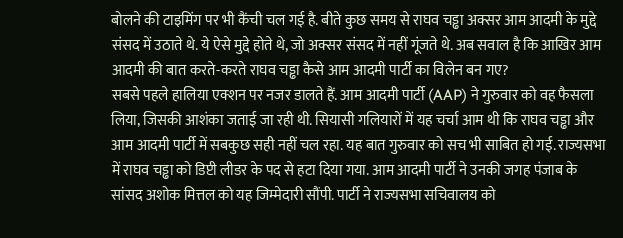बोलने की टाइमिंग पर भी कैंची चल गई है. बीते कुछ समय से राघव चड्ढा अक्सर आम आदमी के मुद्दे संसद में उठाते थे. ये ऐसे मुद्दे होते थे, जो अक्सर संसद में नहीं गूंजते थे. अब सवाल है कि आखिर आम आदमी की बात करते-करते राघव चड्ढा कैसे आम आदमी पार्टी का विलेन बन गए?
सबसे पहले हालिया एक्शन पर नजर डालते हैं. आम आदमी पार्टी (AAP) ने गुरुवार को वह फैसला लिया, जिसकी आशंका जताई जा रही थी. सियासी गलियारों में यह चर्चा आम थी कि राघव चड्ढा और आम आदमी पार्टी में सबकुछ सही नहीं चल रहा. यह बात गुरुवार को सच भी साबित हो गई. राज्यसभा में राघव चड्ढा को डिप्टी लीडर के पद से हटा दिया गया. आम आदमी पार्टी ने उनकी जगह पंजाब के सांसद अशोक मित्तल को यह जिम्मेदारी सौंपी. पार्टी ने राज्यसभा सचिवालय को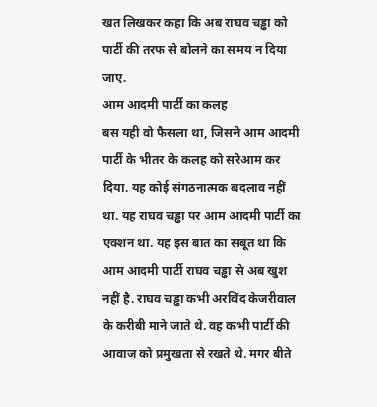खत लिखकर कहा कि अब राघव चड्ढा को पार्टी की तरफ से बोलने का समय न दिया जाए.
आम आदमी पार्टी का कलह
बस यही वो फैसला था, जिसने आम आदमी पार्टी के भीतर के कलह को सरेआम कर दिया. यह कोई संगठनात्मक बदलाव नहीं था. यह राघव चड्ढा पर आम आदमी पार्टी का एक्शन था. यह इस बात का सबूत था कि आम आदमी पार्टी राघव चड्ढा से अब खुश नहीं है. राघव चड्ढा कभी अरविंद केजरीवाल के करीबी माने जाते थे. वह कभी पार्टी की आवाज को प्रमुखता से रखते थे. मगर बीते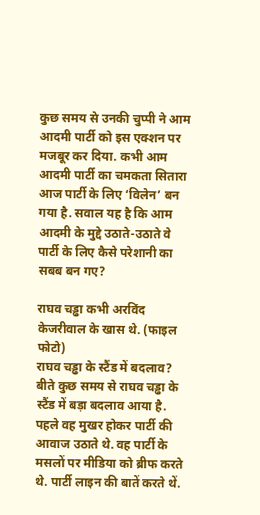कुछ समय से उनकी चुप्पी ने आम आदमी पार्टी को इस एक्शन पर मजबूर कर दिया. कभी आम आदमी पार्टी का चमकता सितारा आज पार्टी के लिए ‘विलेन’ बन गया है. सवाल यह है कि आम आदमी के मुद्दे उठाते-उठाते वे पार्टी के लिए कैसे परेशानी का सबब बन गए?

राघव चड्ढा कभी अरविंद केजरीवाल के खास थे. (फाइल फोटो)
राघव चड्ढा के स्टैंड में बदलाव?
बीते कुछ समय से राघव चड्ढा के स्टैंड में बड़ा बदलाव आया है. पहले वह मुखर होकर पार्टी की आवाज उठाते थे. वह पार्टी के मसलों पर मीडिया को ब्रीफ करते थे. पार्टी लाइन की बातें करते थें.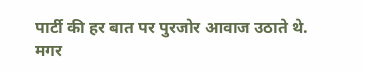पार्टी की हर बात पर पुरजोर आवाज उठाते थे. मगर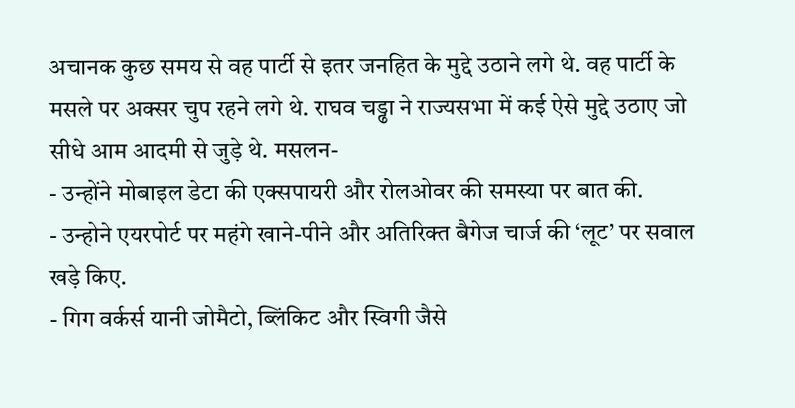अचानक कुछ समय से वह पार्टी से इतर जनहित के मुद्दे उठाने लगे थे. वह पार्टी के मसले पर अक्सर चुप रहने लगे थे. राघव चड्ढा ने राज्यसभा में कई ऐसे मुद्दे उठाए जो सीधे आम आदमी से जुड़े थे. मसलन-
- उन्होंने मोबाइल डेटा की एक्सपायरी और रोलओवर की समस्या पर बात की.
- उन्होने एयरपोर्ट पर महंगे खाने-पीने और अतिरिक्त बैगेज चार्ज की ‘लूट’ पर सवाल खड़े किए.
- गिग वर्कर्स यानी जोमैटो, ब्लिंकिट और स्विगी जैसे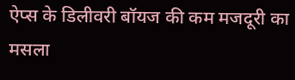ऐप्स के डिलीवरी बॉयज की कम मजदूरी का मसला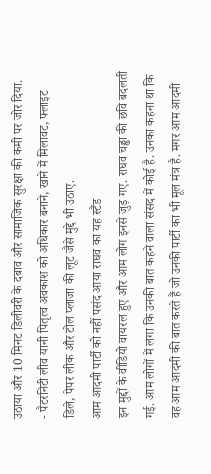उठाया और 10 मिनट डिलीवरी के दबाव और सामाजिक सुरक्षा की कमी पर जोर दिया.
- पैटरनिटी लीव यानी पितृत्व अवकाश को अधिकार बनाने, खाने में मिलावट, फ्लाइट डिले, पेपर लीक और टोल प्लाजा की लूट जैसे मुद्दे भी उठाए.
आम आदमी पार्टी को नहीं पसंद आया राघव का यह स्टैंड
इन मुद्दों के वीडियो वायरल हुए और आम लोग इनसे जुड़ गए. राघव चड्ढा की छवि बदलती गई. आम लोगों में लगा कि उनकी बात कहने वाला संसद में कोई है. उनका कहना था कि वह आम आदमी की बात करते हैं जो उनकी पार्टी का भी मूल मंत्र है. मगर आम आदमी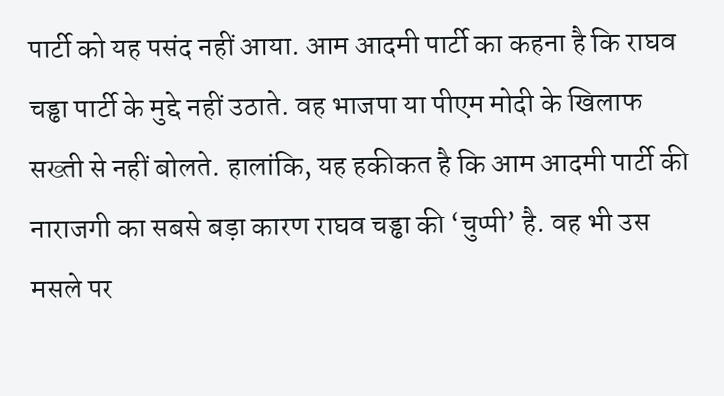पार्टी को यह पसंद नहीं आया. आम आदमी पार्टी का कहना है कि राघव चड्ढा पार्टी के मुद्दे नहीं उठाते. वह भाजपा या पीएम मोदी के खिलाफ सख्ती से नहीं बोलते. हालांकि, यह हकीकत है कि आम आदमी पार्टी की नाराजगी का सबसे बड़ा कारण राघव चड्ढा की ‘चुप्पी’ है. वह भी उस मसले पर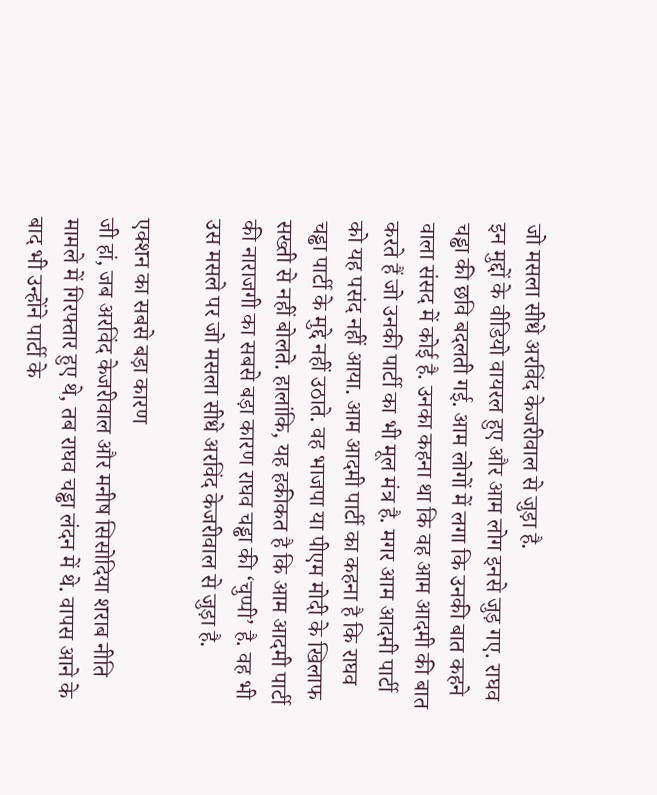जो मसला सीधे अरविंद केजरीवाल से जुड़ा है.
इन मुद्दों के वीडियो वायरल हुए और आम लोग इनसे जुड़ गए. राघव चड्ढा की छवि बदलती गई. आम लोगों में लगा कि उनकी बात कहने वाला संसद में कोई है. उनका कहना था कि वह आम आदमी की बात करते हैं जो उनकी पार्टी का भी मूल मंत्र है. मगर आम आदमी पार्टी को यह पसंद नहीं आया. आम आदमी पार्टी का कहना है कि राघव चड्ढा पार्टी के मुद्दे नहीं उठाते. वह भाजपा या पीएम मोदी के खिलाफ सख्ती से नहीं बोलते. हालांकि, यह हकीकत है कि आम आदमी पार्टी की नाराजगी का सबसे बड़ा कारण राघव चड्ढा की ‘चुप्पी’ है. वह भी उस मसले पर जो मसला सीधे अरविंद केजरीवाल से जुड़ा है.

एक्शन का सबसे बड़ा कारण
जी हां, जब अरविंद केजरीवाल और मनीष सिसोदिया शराब नीति मामले में गिरफ्तार हुए थे, तब राघव चड्ढा लंदन में थे. वापस आने के बाद भी उन्होंने पार्टी के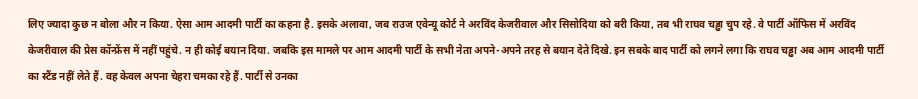लिए ज्यादा कुछ न बोला और न किया. ऐसा आम आदमी पार्टी का कहना है. इसके अलावा, जब राउज एवेन्यू कोर्ट ने अरविंद केजरीवाल और सिसोदिया को बरी किया, तब भी राघव चड्ढा चुप रहे. वे पार्टी ऑफिस में अरविंद केजरीवाल की प्रेस कॉन्फ्रेंस में नहीं पहुंचे. न ही कोई बयान दिया. जबकि इस मामले पर आम आदमी पार्टी के सभी नेता अपने-अपने तरह से बयान देते दिखे. इन सबके बाद पार्टी को लगने लगा कि राघव चड्ढा अब आम आदमी पार्टी का स्टैंड नहीं लेते हैं. वह केवल अपना चेहरा चमका रहे हैं. पार्टी से उनका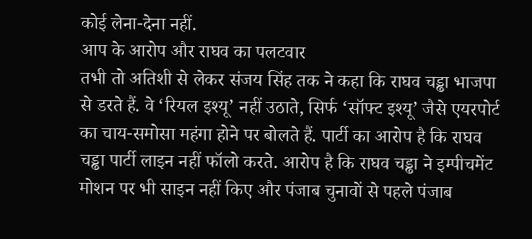कोई लेना-देना नहीं.
आप के आरोप और राघव का पलटवार
तभी तो अतिशी से लेकर संजय सिंह तक ने कहा कि राघव चड्ढा भाजपा से डरते हैं. वे ‘रियल इश्यू’ नहीं उठाते, सिर्फ ‘सॉफ्ट इश्यू’ जैसे एयरपोर्ट का चाय-समोसा महंगा होने पर बोलते हैं. पार्टी का आरोप है कि राघव चड्ढा पार्टी लाइन नहीं फॉलो करते. आरोप है कि राघव चड्ढा ने इम्पीचमेंट मोशन पर भी साइन नहीं किए और पंजाब चुनावों से पहले पंजाब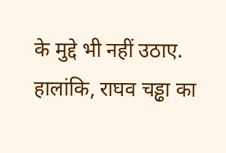के मुद्दे भी नहीं उठाए. हालांकि, राघव चड्ढा का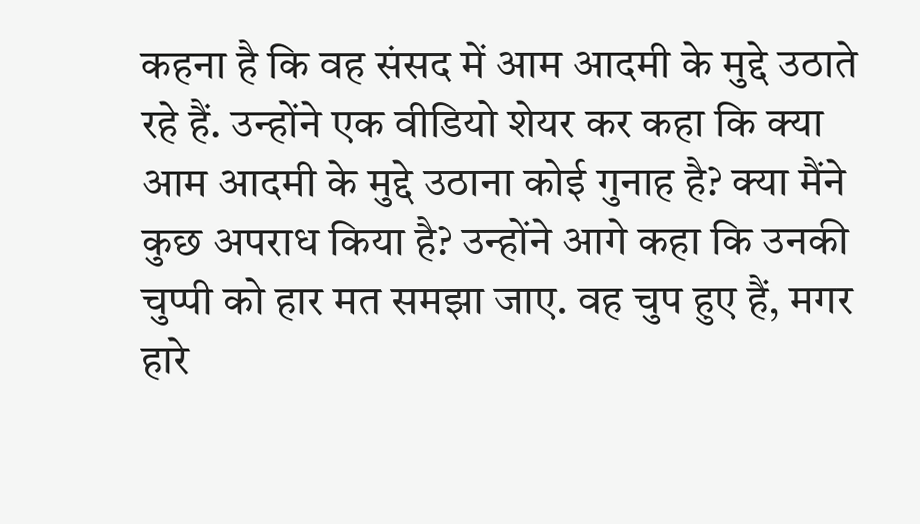कहना है कि वह संसद में आम आदमी के मुद्दे उठाते रहे हैं. उन्होंने एक वीडियो शेयर कर कहा कि क्या आम आदमी के मुद्दे उठाना कोई गुनाह है? क्या मैंने कुछ अपराध किया है? उन्होंने आगे कहा कि उनकी चुप्पी को हार मत समझा जाए. वह चुप हुए हैं, मगर हारे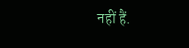नहीं हैं.